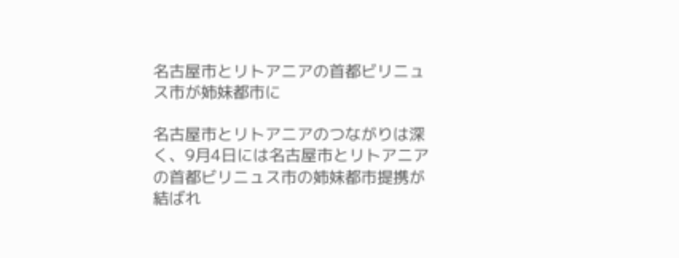名古屋市とリトアニアの首都ビリニュス市が姉妹都市に

名古屋市とリトアニアのつながりは深く、9月4日には名古屋市とリトアニアの首都ビリニュス市の姉妹都市提携が結ばれ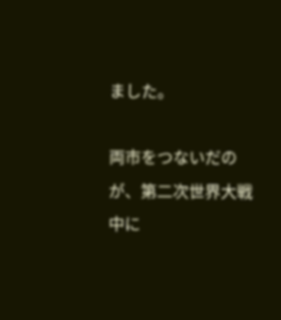ました。

両市をつないだのが、第二次世界大戦中に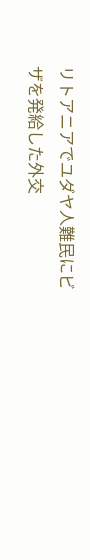リトアニアでユダヤ人難民にビザを発給した外交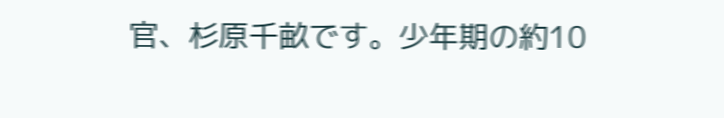官、杉原千畝です。少年期の約10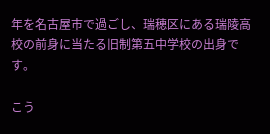年を名古屋市で過ごし、瑞穂区にある瑞陵高校の前身に当たる旧制第五中学校の出身です。

こう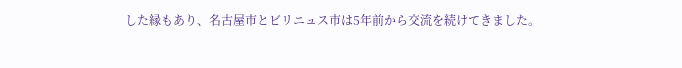した縁もあり、名古屋市とビリニュス市は5年前から交流を続けてきました。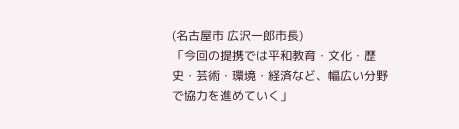(名古屋市 広沢一郎市長)
「今回の提携では平和教育・文化・歴史・芸術・環境・経済など、幅広い分野で協力を進めていく」